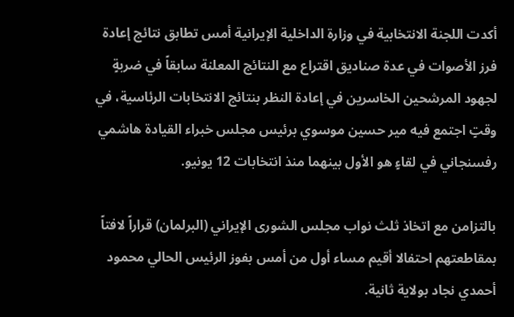أكدت اللجنة الانتخابية في وزارة الداخلية الإيرانية أمس تطابق نتائج إعادة فرز الأصوات في عدة صناديق اقتراع مع النتائج المعلنة سابقاً في ضربةٍ لجهود المرشحين الخاسرين في إعادة النظر بنتائج الانتخابات الرئاسية، في وقتٍ اجتمع فيه مير حسين موسوي برئيس مجلس خبراء القيادة هاشمي رفسنجاني في لقاءٍ هو الأول بينهما منذ انتخابات 12 يونيو.

بالتزامن مع اتخاذ ثلث نواب مجلس الشورى الإيراني (البرلمان) قراراً لافتاً بمقاطعتهم احتفالا أقيم مساء أول من أمس بفوز الرئيس الحالي محمود أحمدي نجاد بولاية ثانية.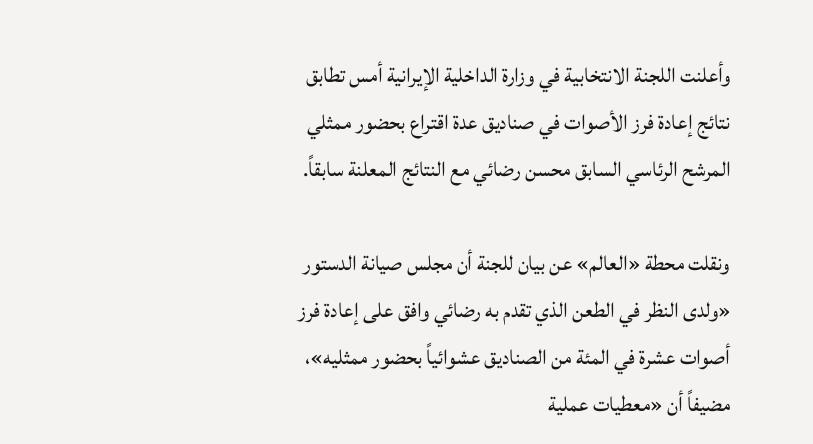وأعلنت اللجنة الانتخابية في وزارة الداخلية الإيرانية أمس تطابق نتائج إعادة فرز الأصوات في صناديق عدة اقتراع بحضور ممثلي المرشح الرئاسي السابق محسن رضائي مع النتائج المعلنة سابقاً.

ونقلت محطة «العالم» عن بيان للجنة أن مجلس صيانة الدستور «ولدى النظر في الطعن الذي تقدم به رضائي وافق على إعادة فرز أصوات عشرة في المئة من الصناديق عشوائياً بحضور ممثليه»، مضيفاً أن «معطيات عملية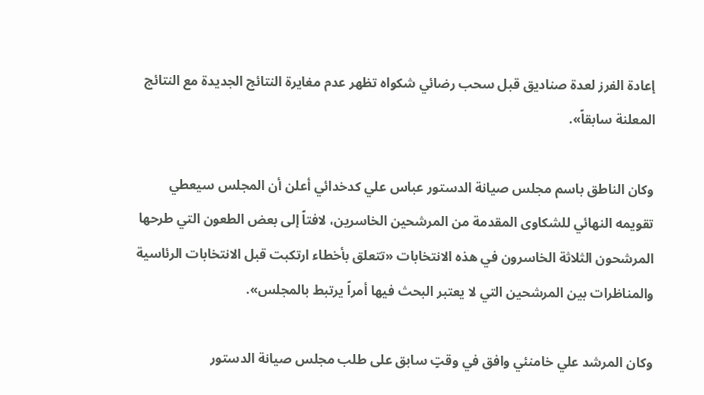إعادة الفرز لعدة صناديق قبل سحب رضائي شكواه تظهر عدم مغايرة النتائج الجديدة مع النتائج المعلنة سابقاً».

وكان الناطق باسم مجلس صيانة الدستور عباس علي كدخدائي أعلن أن المجلس سيعطي تقويمه النهائي للشكاوى المقدمة من المرشحين الخاسرين، لافتاً إلى بعض الطعون التي طرحها المرشحون الثلاثة الخاسرون في هذه الانتخابات «تتعلق بأخطاء ارتكبت قبل الانتخابات الرئاسية والمناظرات بين المرشحين التي لا يعتبر البحث فيها أمراً يرتبط بالمجلس».

وكان المرشد علي خامنئي وافق في وقتٍ سابق على طلب مجلس صيانة الدستور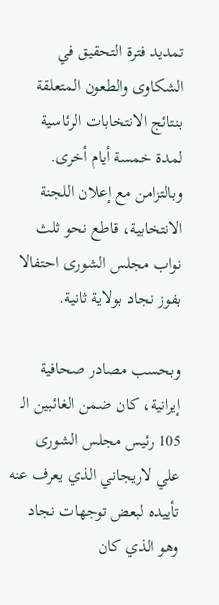تمديد فترة التحقيق في الشكاوى والطعون المتعلقة بنتائج الانتخابات الرئاسية لمدة خمسة أيام أخرى. وبالتزامن مع إعلان اللجنة الانتخابية، قاطع نحو ثلث نواب مجلس الشورى احتفالا بفوز نجاد بولاية ثانية.

وبحسب مصادر صحافية إيرانية، كان ضمن الغائبين الـ 105 رئيس مجلس الشورى علي لاريجاني الذي يعرف عنه تأييده لبعض توجهات نجاد وهو الذي كان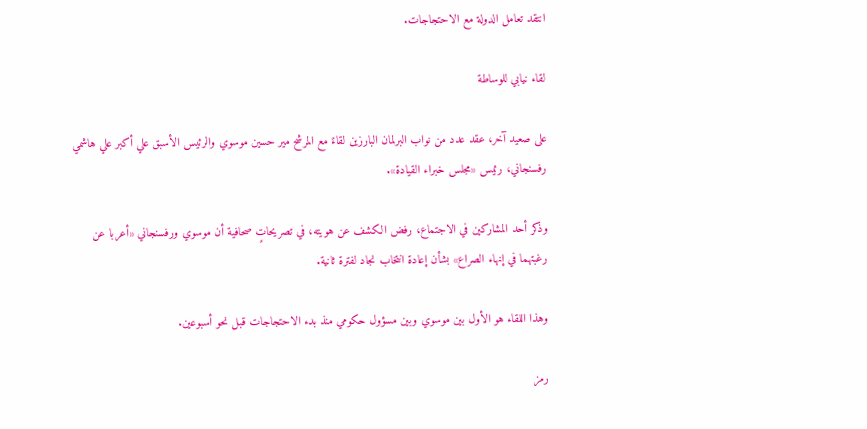انتقد تعامل الدولة مع الاحتجاجات.

لقاء نيابي للوساطة

على صعيد آخر، عقد عدد من نواب البرلمان البارزين لقاءً مع المرشح مير حسين موسوي والرئيس الأسبق علي أكبر علي هاشمي رفسنجاني، رئيس «مجلس خبراء القيادة».

وذكر أحد المشاركين في الاجتماع، رفض الكشف عن هويته، في تصريحاتٍ صحافية أن موسوي ورفسنجاني «أعربا عن رغبتهما في إنهاء الصراع» بشأن إعادة انتخاب نجاد لفترة ثانية.

وهذا اللقاء هو الأول بين موسوي وبين مسؤول حكومي منذ بدء الاحتجاجات قبل نحو أسبوعين.

رمز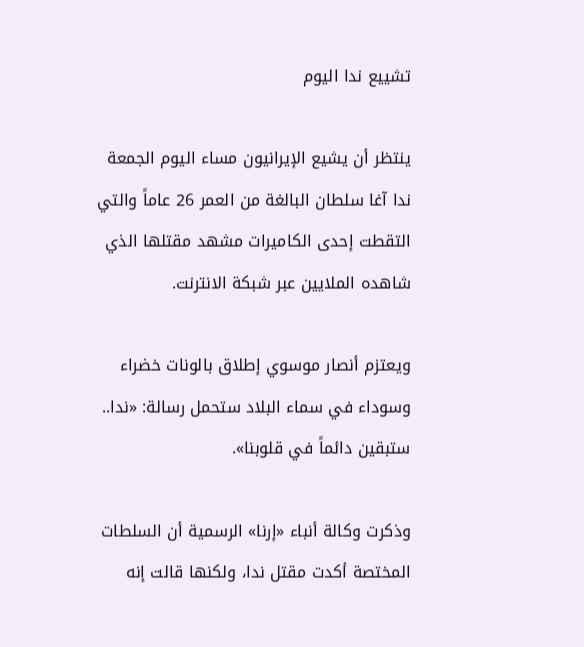تشييع ندا اليوم

ينتظر أن يشيع الإيرانيون مساء اليوم الجمعة ندا آغا سلطان البالغة من العمر 26 عاماً والتي التقطت إحدى الكاميرات مشهد مقتلها الذي شاهده الملايين عبر شبكة الانترنت.

ويعتزم أنصار موسوي إطلاق بالونات خضراء وسوداء في سماء البلاد ستحمل رسالة: «ندا.. ستبقين دائماً في قلوبنا».

وذكرت وكالة أنباء «إرنا» الرسمية أن السلطات المختصة أكدت مقتل ندا، ولكنها قالت إنه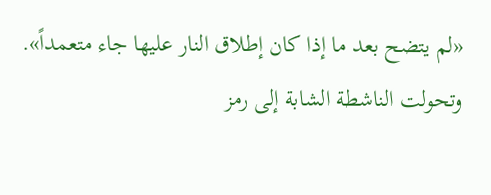«لم يتضح بعد ما إذا كان إطلاق النار عليها جاء متعمداً». وتحولت الناشطة الشابة إلى رمز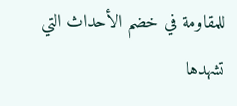للمقاومة في خضم الأحداث التي تشهدها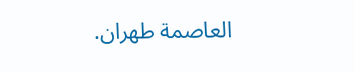العاصمة طهران.